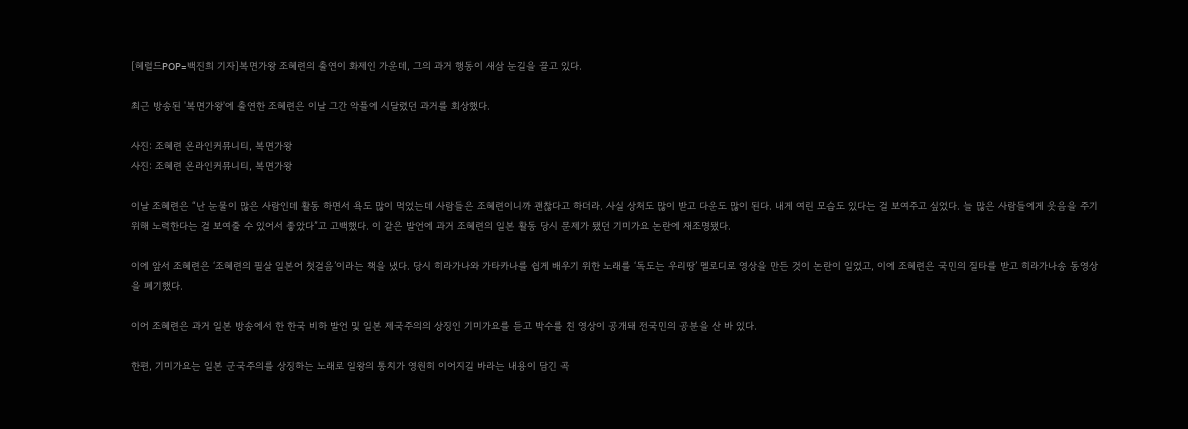[헤럴드POP=백진희 기자]복면가왕 조혜련의 출연이 화제인 가운데, 그의 과거 행동이 새삼 눈길을 끌고 있다.

최근 방송된 '복면가왕'에 출연한 조혜련은 이날 그간 악플에 시달렸던 과거를 회상했다.

사진: 조혜련 온라인커뮤니티, 복면가왕
사진: 조혜련 온라인커뮤니티, 복면가왕

이날 조혜련은 “난 눈물이 많은 사람인데 활동 하면서 욕도 많이 먹었는데 사람들은 조혜련이니까 괜찮다고 하더라. 사실 상처도 많이 받고 다운도 많이 된다. 내게 여린 모습도 있다는 걸 보여주고 싶었다. 늘 많은 사람들에게 웃음을 주기 위해 노력한다는 걸 보여줄 수 있어서 좋았다”고 고백했다. 이 같은 발언에 과거 조혜련의 일본 활동 당시 문제가 됐던 기미가요 논란에 재조명됐다.

이에 앞서 조혜련은 ‘조혜련의 필살 일본어 첫걸음’이라는 책을 냈다. 당시 히라가나와 가타카나를 쉽게 배우기 위한 노래를 ‘독도는 우리땅’ 멜로디로 영상을 만든 것이 논란이 일었고, 이에 조혜련은 국민의 질타를 받고 히라가나송 동영상을 폐기했다.

이어 조혜련은 과거 일본 방송에서 한 한국 비하 발언 및 일본 제국주의의 상징인 기미가요를 듣고 박수를 친 영상이 공개돼 전국민의 공분을 산 바 있다.

한편, 기미가요는 일본 군국주의를 상징하는 노래로 일왕의 통치가 영원히 이어지길 바라는 내용이 담긴 곡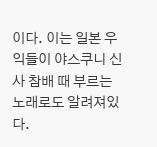이다. 이는 일본 우익들이 야스쿠니 신사 참배 때 부르는 노래로도 알려져있다.